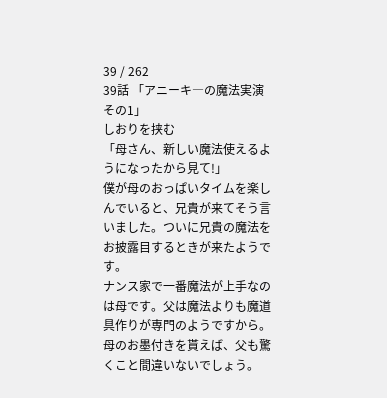39 / 262
39話 「アニーキ―の魔法実演 その1」
しおりを挟む
「母さん、新しい魔法使えるようになったから見て!」
僕が母のおっぱいタイムを楽しんでいると、兄貴が来てそう言いました。ついに兄貴の魔法をお披露目するときが来たようです。
ナンス家で一番魔法が上手なのは母です。父は魔法よりも魔道具作りが専門のようですから。母のお墨付きを貰えば、父も驚くこと間違いないでしょう。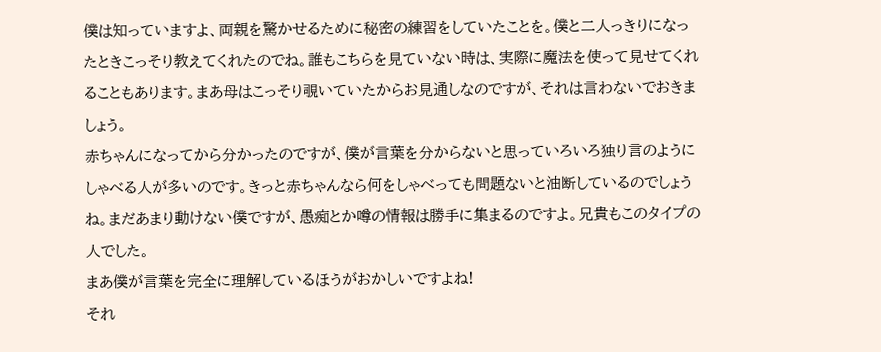僕は知っていますよ、両親を驚かせるために秘密の練習をしていたことを。僕と二人っきりになったときこっそり教えてくれたのでね。誰もこちらを見ていない時は、実際に魔法を使って見せてくれることもあります。まあ母はこっそり覗いていたからお見通しなのですが、それは言わないでおきましょう。
赤ちゃんになってから分かったのですが、僕が言葉を分からないと思っていろいろ独り言のようにしゃべる人が多いのです。きっと赤ちゃんなら何をしゃべっても問題ないと油断しているのでしょうね。まだあまり動けない僕ですが、愚痴とか噂の情報は勝手に集まるのですよ。兄貴もこのタイプの人でした。
まあ僕が言葉を完全に理解しているほうがおかしいですよね!
それ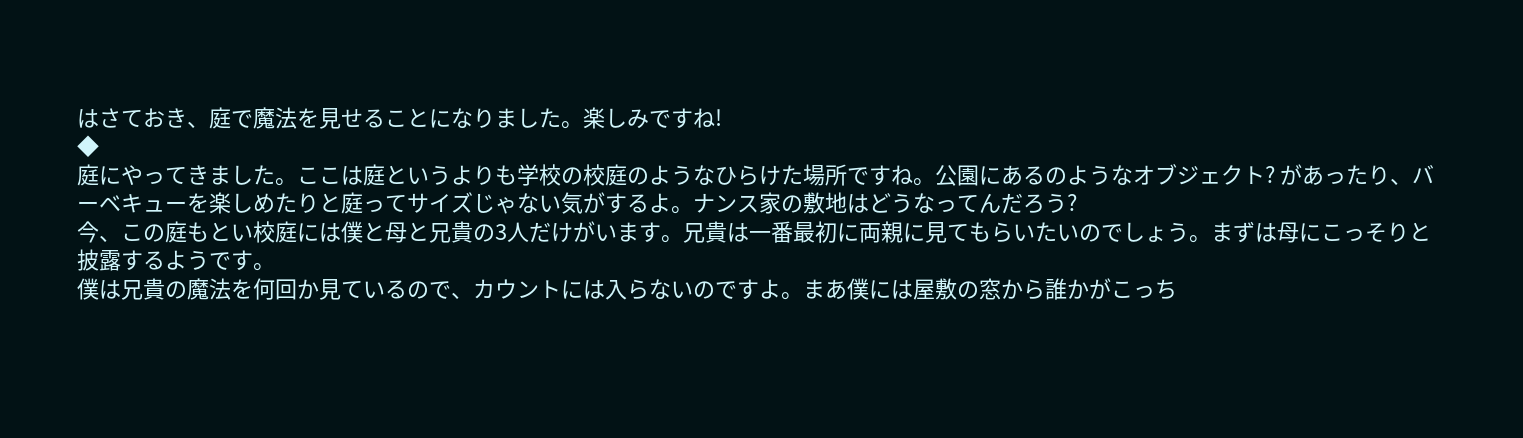はさておき、庭で魔法を見せることになりました。楽しみですね!
◆
庭にやってきました。ここは庭というよりも学校の校庭のようなひらけた場所ですね。公園にあるのようなオブジェクト? があったり、バーベキューを楽しめたりと庭ってサイズじゃない気がするよ。ナンス家の敷地はどうなってんだろう?
今、この庭もとい校庭には僕と母と兄貴の3人だけがいます。兄貴は一番最初に両親に見てもらいたいのでしょう。まずは母にこっそりと披露するようです。
僕は兄貴の魔法を何回か見ているので、カウントには入らないのですよ。まあ僕には屋敷の窓から誰かがこっち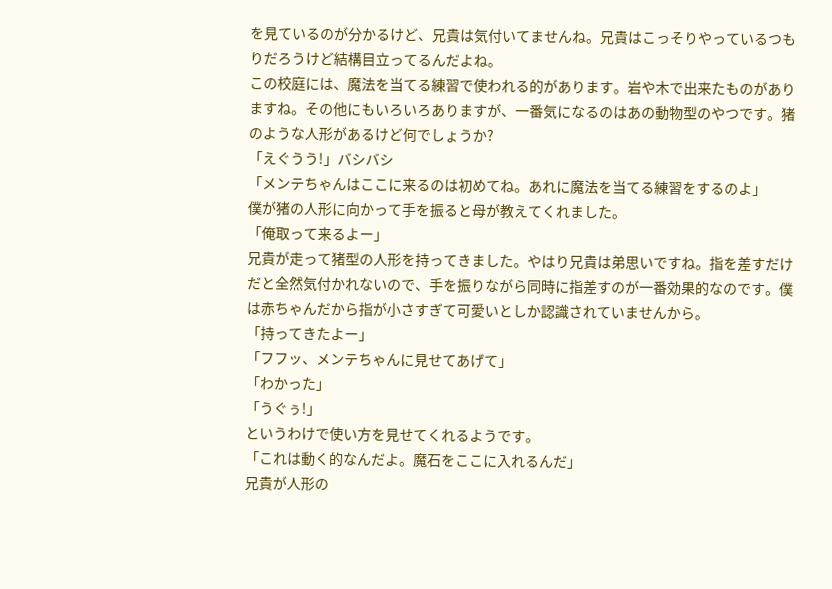を見ているのが分かるけど、兄貴は気付いてませんね。兄貴はこっそりやっているつもりだろうけど結構目立ってるんだよね。
この校庭には、魔法を当てる練習で使われる的があります。岩や木で出来たものがありますね。その他にもいろいろありますが、一番気になるのはあの動物型のやつです。猪のような人形があるけど何でしょうか?
「えぐうう!」バシバシ
「メンテちゃんはここに来るのは初めてね。あれに魔法を当てる練習をするのよ」
僕が猪の人形に向かって手を振ると母が教えてくれました。
「俺取って来るよー」
兄貴が走って猪型の人形を持ってきました。やはり兄貴は弟思いですね。指を差すだけだと全然気付かれないので、手を振りながら同時に指差すのが一番効果的なのです。僕は赤ちゃんだから指が小さすぎて可愛いとしか認識されていませんから。
「持ってきたよー」
「フフッ、メンテちゃんに見せてあげて」
「わかった」
「うぐぅ!」
というわけで使い方を見せてくれるようです。
「これは動く的なんだよ。魔石をここに入れるんだ」
兄貴が人形の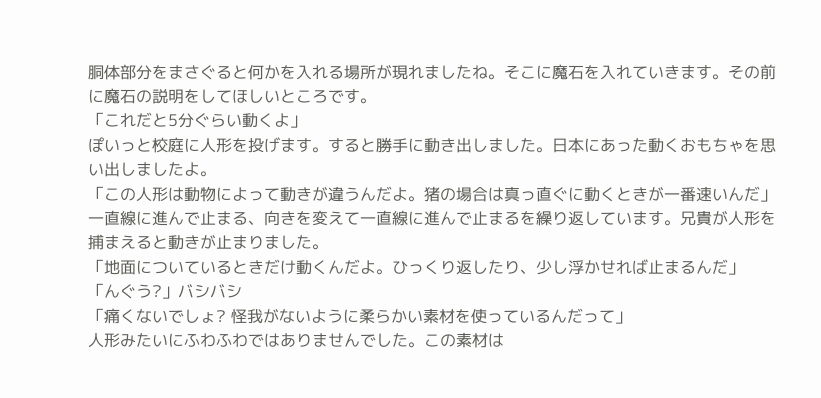胴体部分をまさぐると何かを入れる場所が現れましたね。そこに魔石を入れていきます。その前に魔石の説明をしてほしいところです。
「これだと5分ぐらい動くよ」
ぽいっと校庭に人形を投げます。すると勝手に動き出しました。日本にあった動くおもちゃを思い出しましたよ。
「この人形は動物によって動きが違うんだよ。猪の場合は真っ直ぐに動くときが一番速いんだ」
一直線に進んで止まる、向きを変えて一直線に進んで止まるを繰り返しています。兄貴が人形を捕まえると動きが止まりました。
「地面についているときだけ動くんだよ。ひっくり返したり、少し浮かせれば止まるんだ」
「んぐう?」バシバシ
「痛くないでしょ? 怪我がないように柔らかい素材を使っているんだって」
人形みたいにふわふわではありませんでした。この素材は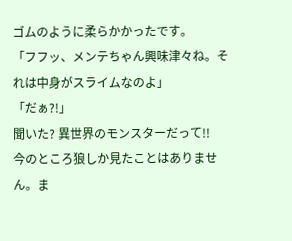ゴムのように柔らかかったです。
「フフッ、メンテちゃん興味津々ね。それは中身がスライムなのよ」
「だぁ?!」
聞いた? 異世界のモンスターだって!!
今のところ狼しか見たことはありません。ま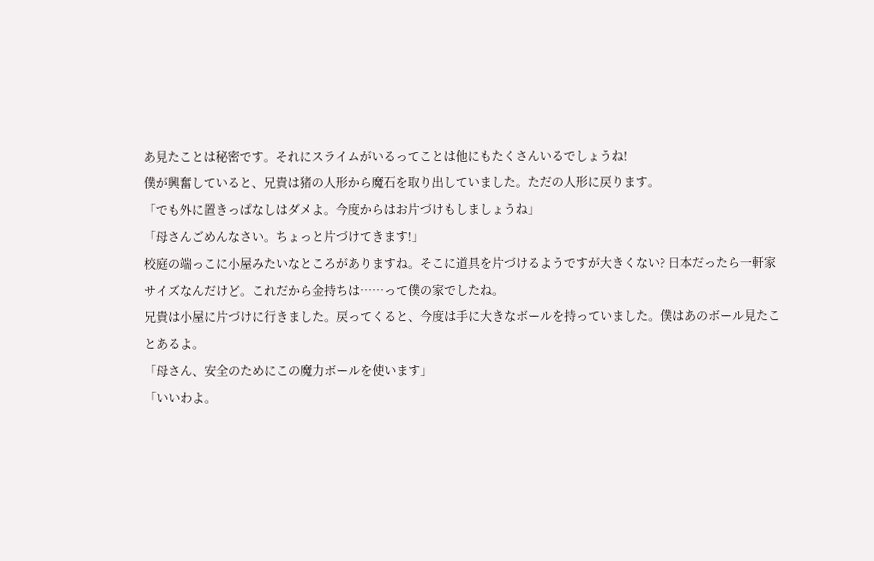あ見たことは秘密です。それにスライムがいるってことは他にもたくさんいるでしょうね!
僕が興奮していると、兄貴は猪の人形から魔石を取り出していました。ただの人形に戻ります。
「でも外に置きっぱなしはダメよ。今度からはお片づけもしましょうね」
「母さんごめんなさい。ちょっと片づけてきます!」
校庭の端っこに小屋みたいなところがありますね。そこに道具を片づけるようですが大きくない? 日本だったら一軒家サイズなんだけど。これだから金持ちは……って僕の家でしたね。
兄貴は小屋に片づけに行きました。戻ってくると、今度は手に大きなボールを持っていました。僕はあのボール見たことあるよ。
「母さん、安全のためにこの魔力ボールを使います」
「いいわよ。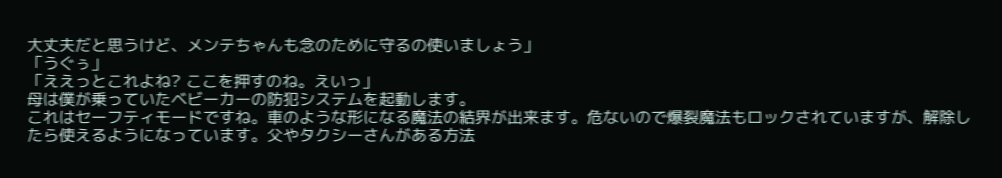大丈夫だと思うけど、メンテちゃんも念のために守るの使いましょう」
「うぐぅ」
「ええっとこれよね? ここを押すのね。えいっ」
母は僕が乗っていたベビーカーの防犯システムを起動します。
これはセーフティモードですね。車のような形になる魔法の結界が出来ます。危ないので爆裂魔法もロックされていますが、解除したら使えるようになっています。父やタクシーさんがある方法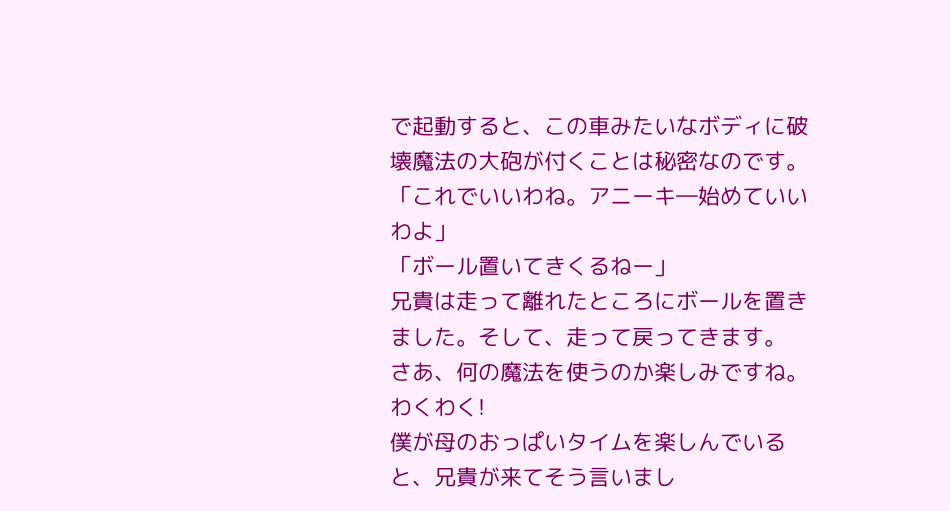で起動すると、この車みたいなボディに破壊魔法の大砲が付くことは秘密なのです。
「これでいいわね。アニーキ―始めていいわよ」
「ボール置いてきくるねー」
兄貴は走って離れたところにボールを置きました。そして、走って戻ってきます。
さあ、何の魔法を使うのか楽しみですね。わくわく!
僕が母のおっぱいタイムを楽しんでいると、兄貴が来てそう言いまし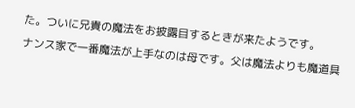た。ついに兄貴の魔法をお披露目するときが来たようです。
ナンス家で一番魔法が上手なのは母です。父は魔法よりも魔道具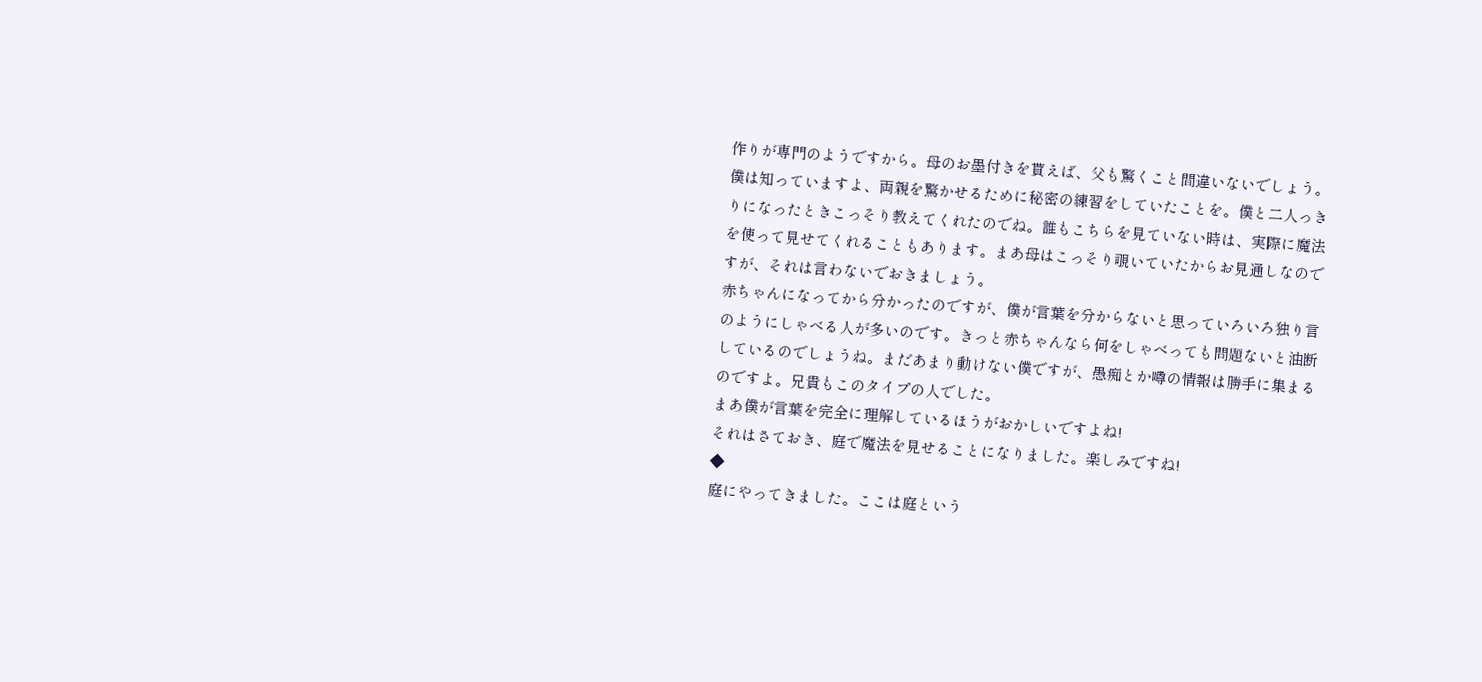作りが専門のようですから。母のお墨付きを貰えば、父も驚くこと間違いないでしょう。
僕は知っていますよ、両親を驚かせるために秘密の練習をしていたことを。僕と二人っきりになったときこっそり教えてくれたのでね。誰もこちらを見ていない時は、実際に魔法を使って見せてくれることもあります。まあ母はこっそり覗いていたからお見通しなのですが、それは言わないでおきましょう。
赤ちゃんになってから分かったのですが、僕が言葉を分からないと思っていろいろ独り言のようにしゃべる人が多いのです。きっと赤ちゃんなら何をしゃべっても問題ないと油断しているのでしょうね。まだあまり動けない僕ですが、愚痴とか噂の情報は勝手に集まるのですよ。兄貴もこのタイプの人でした。
まあ僕が言葉を完全に理解しているほうがおかしいですよね!
それはさておき、庭で魔法を見せることになりました。楽しみですね!
◆
庭にやってきました。ここは庭という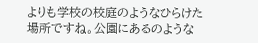よりも学校の校庭のようなひらけた場所ですね。公園にあるのような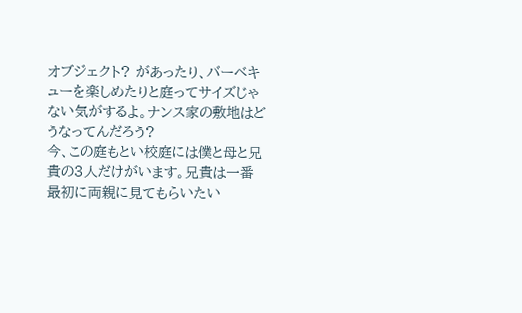オブジェクト? があったり、バーベキューを楽しめたりと庭ってサイズじゃない気がするよ。ナンス家の敷地はどうなってんだろう?
今、この庭もとい校庭には僕と母と兄貴の3人だけがいます。兄貴は一番最初に両親に見てもらいたい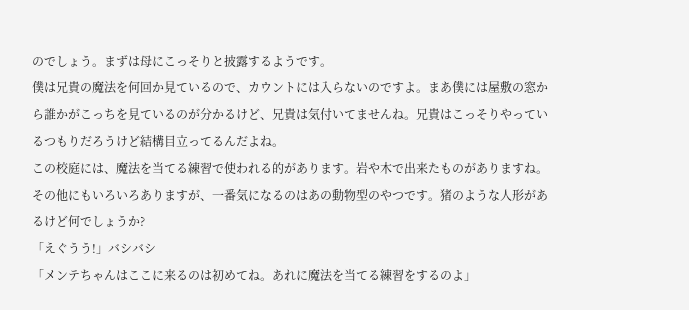のでしょう。まずは母にこっそりと披露するようです。
僕は兄貴の魔法を何回か見ているので、カウントには入らないのですよ。まあ僕には屋敷の窓から誰かがこっちを見ているのが分かるけど、兄貴は気付いてませんね。兄貴はこっそりやっているつもりだろうけど結構目立ってるんだよね。
この校庭には、魔法を当てる練習で使われる的があります。岩や木で出来たものがありますね。その他にもいろいろありますが、一番気になるのはあの動物型のやつです。猪のような人形があるけど何でしょうか?
「えぐうう!」バシバシ
「メンテちゃんはここに来るのは初めてね。あれに魔法を当てる練習をするのよ」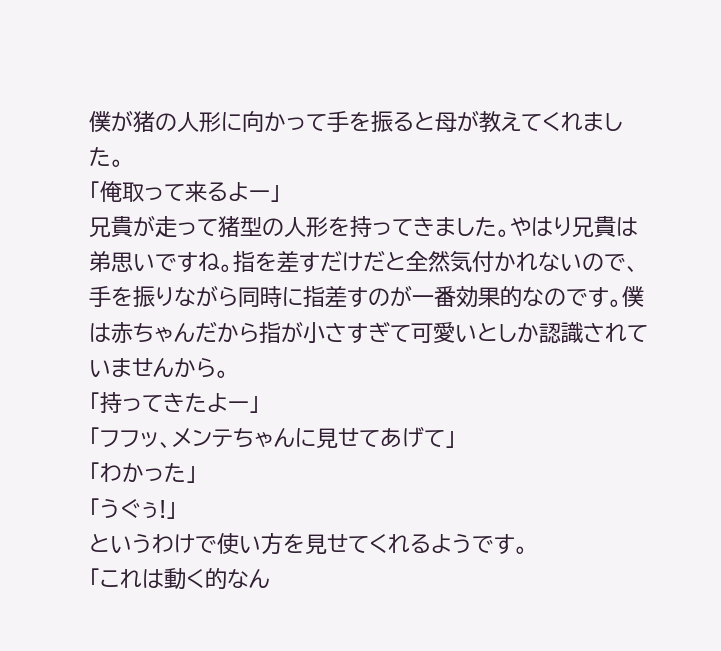僕が猪の人形に向かって手を振ると母が教えてくれました。
「俺取って来るよー」
兄貴が走って猪型の人形を持ってきました。やはり兄貴は弟思いですね。指を差すだけだと全然気付かれないので、手を振りながら同時に指差すのが一番効果的なのです。僕は赤ちゃんだから指が小さすぎて可愛いとしか認識されていませんから。
「持ってきたよー」
「フフッ、メンテちゃんに見せてあげて」
「わかった」
「うぐぅ!」
というわけで使い方を見せてくれるようです。
「これは動く的なん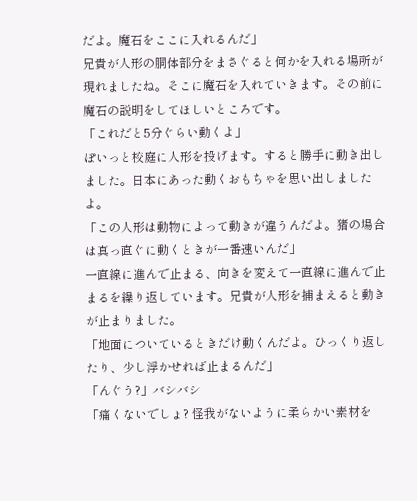だよ。魔石をここに入れるんだ」
兄貴が人形の胴体部分をまさぐると何かを入れる場所が現れましたね。そこに魔石を入れていきます。その前に魔石の説明をしてほしいところです。
「これだと5分ぐらい動くよ」
ぽいっと校庭に人形を投げます。すると勝手に動き出しました。日本にあった動くおもちゃを思い出しましたよ。
「この人形は動物によって動きが違うんだよ。猪の場合は真っ直ぐに動くときが一番速いんだ」
一直線に進んで止まる、向きを変えて一直線に進んで止まるを繰り返しています。兄貴が人形を捕まえると動きが止まりました。
「地面についているときだけ動くんだよ。ひっくり返したり、少し浮かせれば止まるんだ」
「んぐう?」バシバシ
「痛くないでしょ? 怪我がないように柔らかい素材を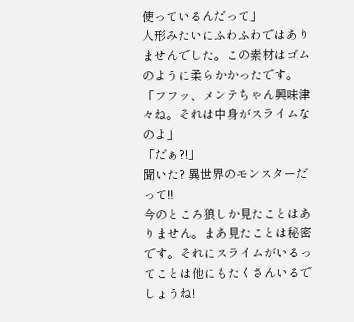使っているんだって」
人形みたいにふわふわではありませんでした。この素材はゴムのように柔らかかったです。
「フフッ、メンテちゃん興味津々ね。それは中身がスライムなのよ」
「だぁ?!」
聞いた? 異世界のモンスターだって!!
今のところ狼しか見たことはありません。まあ見たことは秘密です。それにスライムがいるってことは他にもたくさんいるでしょうね!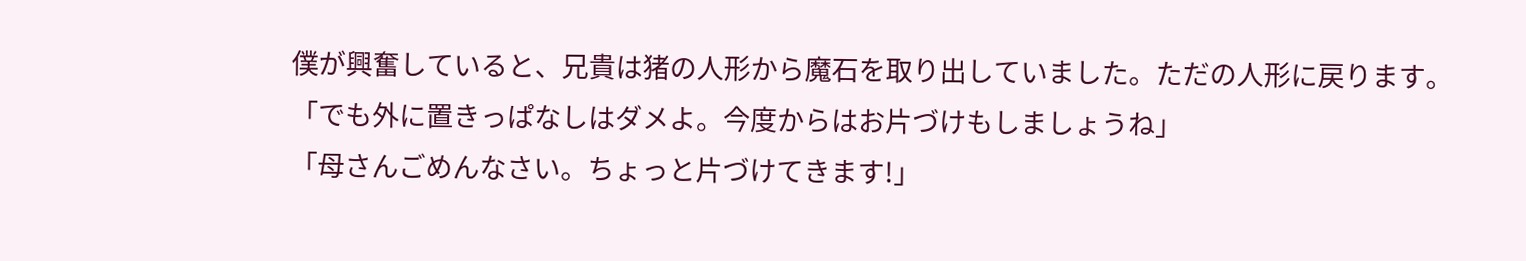僕が興奮していると、兄貴は猪の人形から魔石を取り出していました。ただの人形に戻ります。
「でも外に置きっぱなしはダメよ。今度からはお片づけもしましょうね」
「母さんごめんなさい。ちょっと片づけてきます!」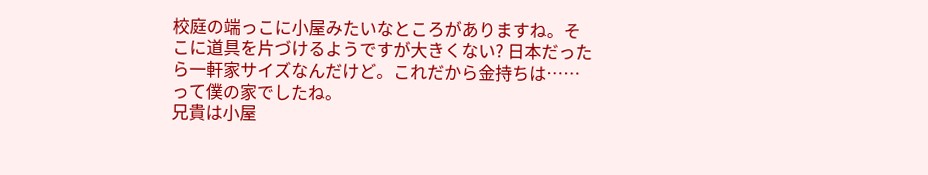校庭の端っこに小屋みたいなところがありますね。そこに道具を片づけるようですが大きくない? 日本だったら一軒家サイズなんだけど。これだから金持ちは……って僕の家でしたね。
兄貴は小屋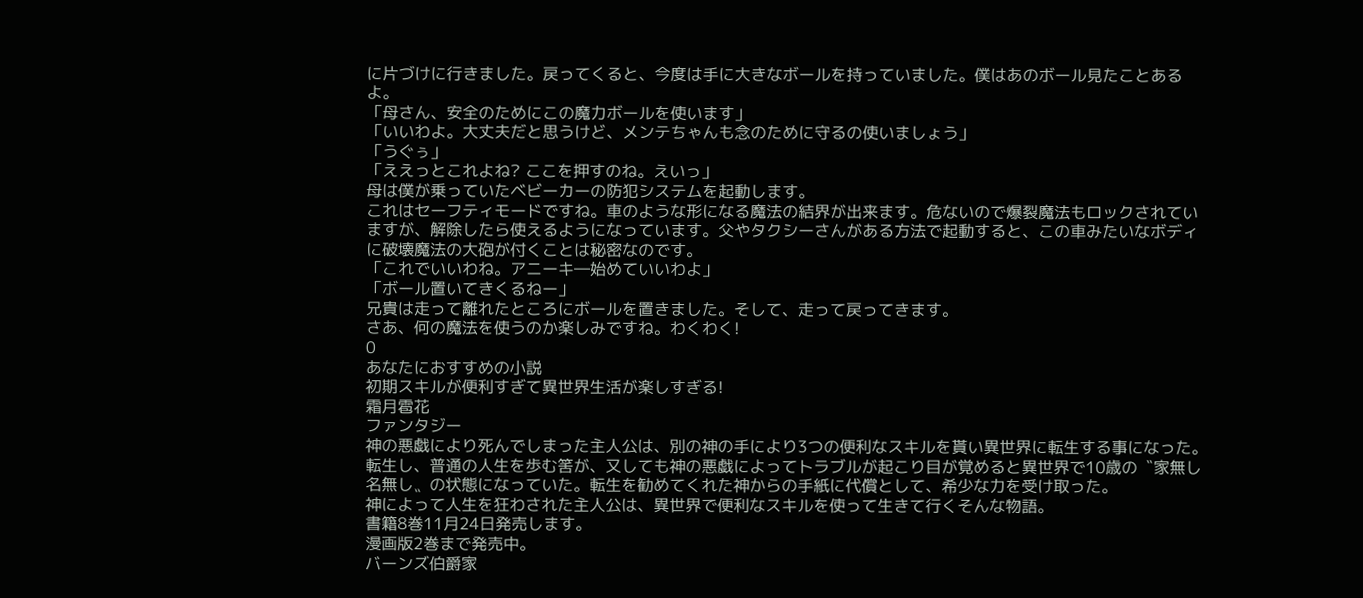に片づけに行きました。戻ってくると、今度は手に大きなボールを持っていました。僕はあのボール見たことあるよ。
「母さん、安全のためにこの魔力ボールを使います」
「いいわよ。大丈夫だと思うけど、メンテちゃんも念のために守るの使いましょう」
「うぐぅ」
「ええっとこれよね? ここを押すのね。えいっ」
母は僕が乗っていたベビーカーの防犯システムを起動します。
これはセーフティモードですね。車のような形になる魔法の結界が出来ます。危ないので爆裂魔法もロックされていますが、解除したら使えるようになっています。父やタクシーさんがある方法で起動すると、この車みたいなボディに破壊魔法の大砲が付くことは秘密なのです。
「これでいいわね。アニーキ―始めていいわよ」
「ボール置いてきくるねー」
兄貴は走って離れたところにボールを置きました。そして、走って戻ってきます。
さあ、何の魔法を使うのか楽しみですね。わくわく!
0
あなたにおすすめの小説
初期スキルが便利すぎて異世界生活が楽しすぎる!
霜月雹花
ファンタジー
神の悪戯により死んでしまった主人公は、別の神の手により3つの便利なスキルを貰い異世界に転生する事になった。転生し、普通の人生を歩む筈が、又しても神の悪戯によってトラブルが起こり目が覚めると異世界で10歳の〝家無し名無し〟の状態になっていた。転生を勧めてくれた神からの手紙に代償として、希少な力を受け取った。
神によって人生を狂わされた主人公は、異世界で便利なスキルを使って生きて行くそんな物語。
書籍8巻11月24日発売します。
漫画版2巻まで発売中。
バーンズ伯爵家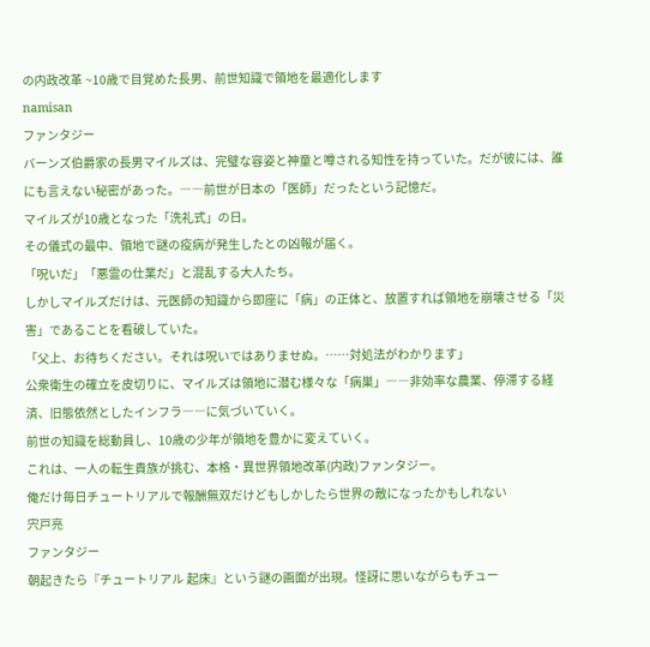の内政改革 ~10歳で目覚めた長男、前世知識で領地を最適化します
namisan
ファンタジー
バーンズ伯爵家の長男マイルズは、完璧な容姿と神童と噂される知性を持っていた。だが彼には、誰にも言えない秘密があった。――前世が日本の「医師」だったという記憶だ。
マイルズが10歳となった「洗礼式」の日。
その儀式の最中、領地で謎の疫病が発生したとの凶報が届く。
「呪いだ」「悪霊の仕業だ」と混乱する大人たち。
しかしマイルズだけは、元医師の知識から即座に「病」の正体と、放置すれば領地を崩壊させる「災害」であることを看破していた。
「父上、お待ちください。それは呪いではありませぬ。……対処法がわかります」
公衆衛生の確立を皮切りに、マイルズは領地に潜む様々な「病巣」――非効率な農業、停滞する経済、旧態依然としたインフラ――に気づいていく。
前世の知識を総動員し、10歳の少年が領地を豊かに変えていく。
これは、一人の転生貴族が挑む、本格・異世界領地改革(内政)ファンタジー。
俺だけ毎日チュートリアルで報酬無双だけどもしかしたら世界の敵になったかもしれない
宍戸亮
ファンタジー
朝起きたら『チュートリアル 起床』という謎の画面が出現。怪訝に思いながらもチュー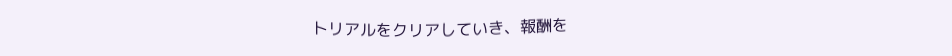トリアルをクリアしていき、報酬を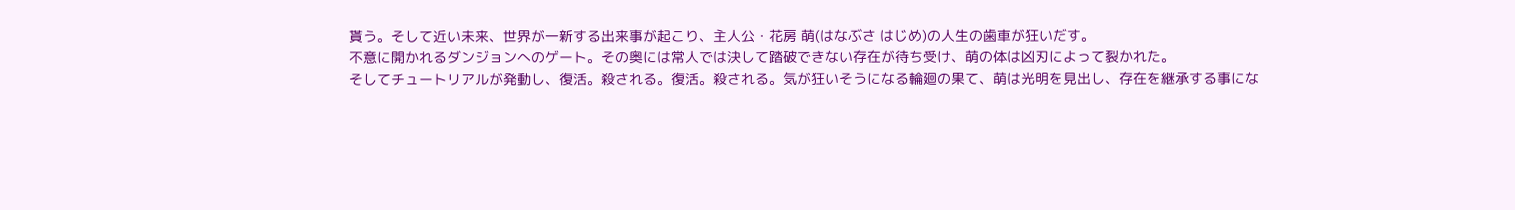貰う。そして近い未来、世界が一新する出来事が起こり、主人公・花房 萌(はなぶさ はじめ)の人生の歯車が狂いだす。
不意に開かれるダンジョンへのゲート。その奥には常人では決して踏破できない存在が待ち受け、萌の体は凶刃によって裂かれた。
そしてチュートリアルが発動し、復活。殺される。復活。殺される。気が狂いそうになる輪廻の果て、萌は光明を見出し、存在を継承する事にな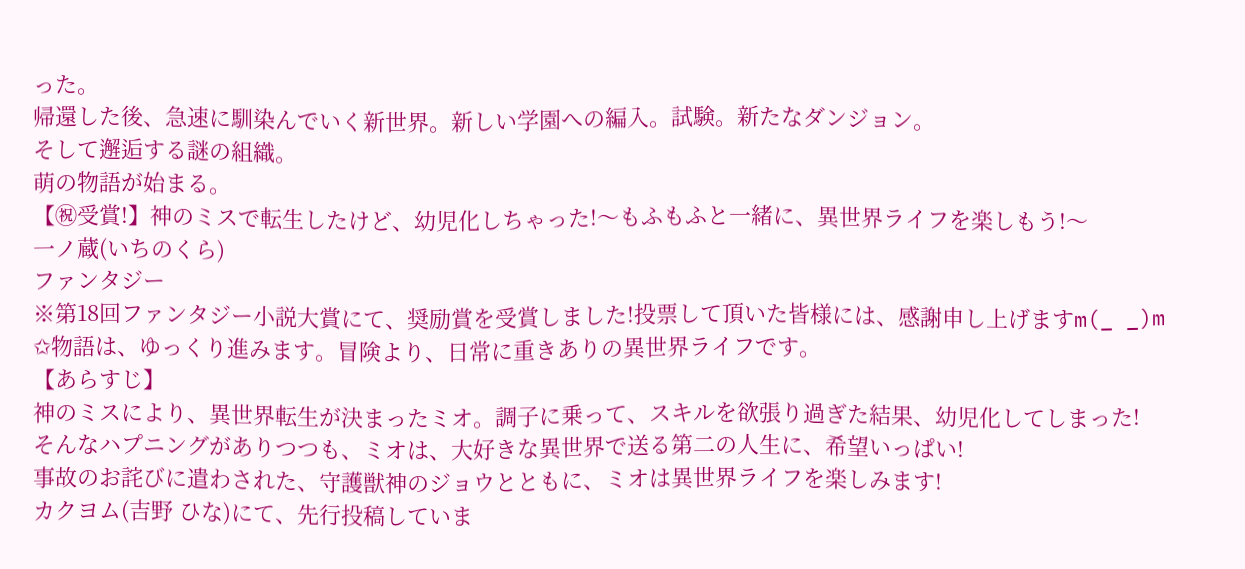った。
帰還した後、急速に馴染んでいく新世界。新しい学園への編入。試験。新たなダンジョン。
そして邂逅する謎の組織。
萌の物語が始まる。
【㊗受賞!】神のミスで転生したけど、幼児化しちゃった!〜もふもふと一緒に、異世界ライフを楽しもう!〜
一ノ蔵(いちのくら)
ファンタジー
※第18回ファンタジー小説大賞にて、奨励賞を受賞しました!投票して頂いた皆様には、感謝申し上げますm(_ _)m
✩物語は、ゆっくり進みます。冒険より、日常に重きありの異世界ライフです。
【あらすじ】
神のミスにより、異世界転生が決まったミオ。調子に乗って、スキルを欲張り過ぎた結果、幼児化してしまった!
そんなハプニングがありつつも、ミオは、大好きな異世界で送る第二の人生に、希望いっぱい!
事故のお詫びに遣わされた、守護獣神のジョウとともに、ミオは異世界ライフを楽しみます!
カクヨム(吉野 ひな)にて、先行投稿していま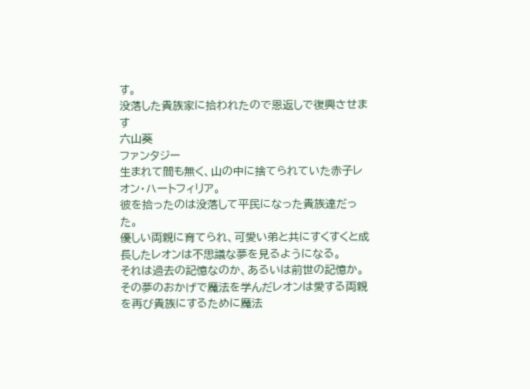す。
没落した貴族家に拾われたので恩返しで復興させます
六山葵
ファンタジー
生まれて間も無く、山の中に捨てられていた赤子レオン・ハートフィリア。
彼を拾ったのは没落して平民になった貴族達だった。
優しい両親に育てられ、可愛い弟と共にすくすくと成長したレオンは不思議な夢を見るようになる。
それは過去の記憶なのか、あるいは前世の記憶か。
その夢のおかげで魔法を学んだレオンは愛する両親を再び貴族にするために魔法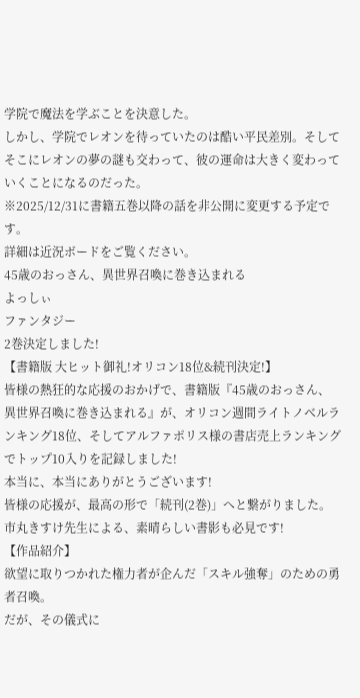学院で魔法を学ぶことを決意した。
しかし、学院でレオンを待っていたのは酷い平民差別。そしてそこにレオンの夢の謎も交わって、彼の運命は大きく変わっていくことになるのだった。
※2025/12/31に書籍五巻以降の話を非公開に変更する予定です。
詳細は近況ボードをご覧ください。
45歳のおっさん、異世界召喚に巻き込まれる
よっしぃ
ファンタジー
2巻決定しました!
【書籍版 大ヒット御礼!オリコン18位&続刊決定!】
皆様の熱狂的な応援のおかげで、書籍版『45歳のおっさん、異世界召喚に巻き込まれる』が、オリコン週間ライトノベルランキング18位、そしてアルファポリス様の書店売上ランキングでトップ10入りを記録しました!
本当に、本当にありがとうございます!
皆様の応援が、最高の形で「続刊(2巻)」へと繋がりました。
市丸きすけ先生による、素晴らしい書影も必見です!
【作品紹介】
欲望に取りつかれた権力者が企んだ「スキル強奪」のための勇者召喚。
だが、その儀式に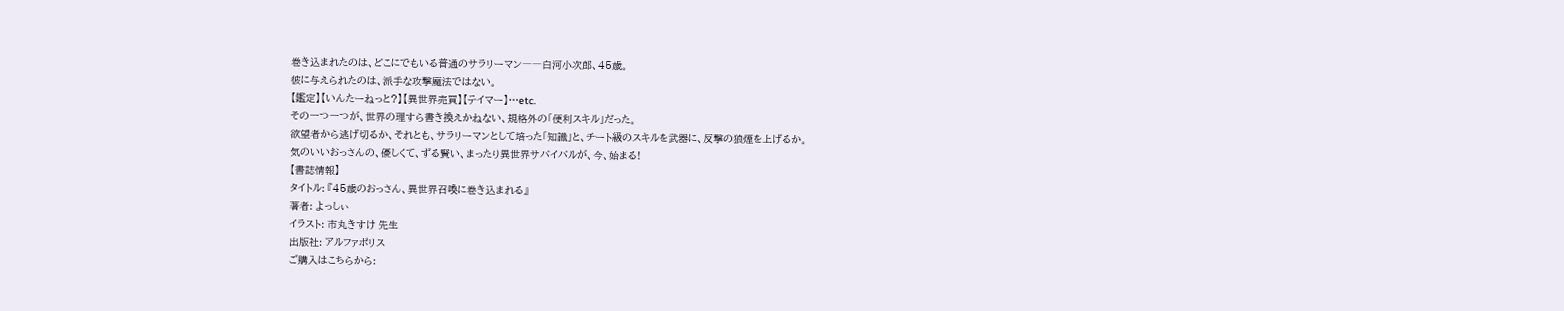巻き込まれたのは、どこにでもいる普通のサラリーマン――白河小次郎、45歳。
彼に与えられたのは、派手な攻撃魔法ではない。
【鑑定】【いんたーねっと?】【異世界売買】【テイマー】…etc.
その一つ一つが、世界の理すら書き換えかねない、規格外の「便利スキル」だった。
欲望者から逃げ切るか、それとも、サラリーマンとして培った「知識」と、チート級のスキルを武器に、反撃の狼煙を上げるか。
気のいいおっさんの、優しくて、ずる賢い、まったり異世界サバイバルが、今、始まる!
【書誌情報】
タイトル: 『45歳のおっさん、異世界召喚に巻き込まれる』
著者: よっしぃ
イラスト: 市丸きすけ 先生
出版社: アルファポリス
ご購入はこちらから: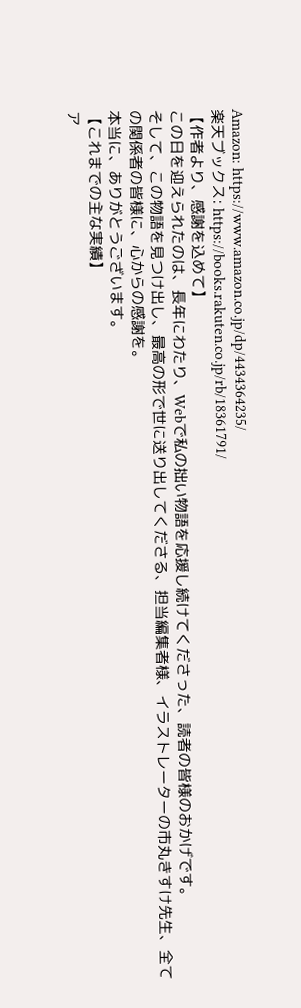Amazon: https://www.amazon.co.jp/dp/4434364235/
楽天ブックス: https://books.rakuten.co.jp/rb/18361791/
【作者より、感謝を込めて】
この日を迎えられたのは、長年にわたり、Webで私の拙い物語を応援し続けてくださった、読者の皆様のおかげです。
そして、この物語を見つけ出し、最高の形で世に送り出してくださる、担当編集者様、イラストレーターの市丸きすけ先生、全ての関係者の皆様に、心からの感謝を。
本当に、ありがとうございます。
【これまでの主な実績】
ア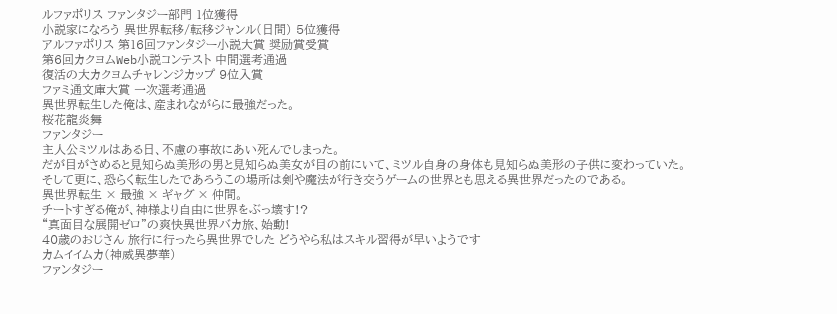ルファポリス ファンタジー部門 1位獲得
小説家になろう 異世界転移/転移ジャンル(日間) 5位獲得
アルファポリス 第16回ファンタジー小説大賞 奨励賞受賞
第6回カクヨムWeb小説コンテスト 中間選考通過
復活の大カクヨムチャレンジカップ 9位入賞
ファミ通文庫大賞 一次選考通過
異世界転生した俺は、産まれながらに最強だった。
桜花龍炎舞
ファンタジー
主人公ミツルはある日、不慮の事故にあい死んでしまった。
だが目がさめると見知らぬ美形の男と見知らぬ美女が目の前にいて、ミツル自身の身体も見知らぬ美形の子供に変わっていた。
そして更に、恐らく転生したであろうこの場所は剣や魔法が行き交うゲームの世界とも思える異世界だったのである。
異世界転生 × 最強 × ギャグ × 仲間。
チートすぎる俺が、神様より自由に世界をぶっ壊す!?
“真面目な展開ゼロ”の爽快異世界バカ旅、始動!
40歳のおじさん 旅行に行ったら異世界でした どうやら私はスキル習得が早いようです
カムイイムカ(神威異夢華)
ファンタジー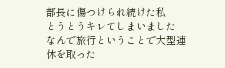部長に傷つけられ続けた私
とうとうキレてしまいました
なんで旅行ということで大型連休を取った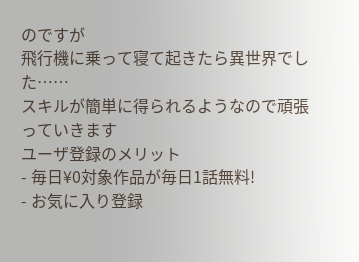のですが
飛行機に乗って寝て起きたら異世界でした……
スキルが簡単に得られるようなので頑張っていきます
ユーザ登録のメリット
- 毎日¥0対象作品が毎日1話無料!
- お気に入り登録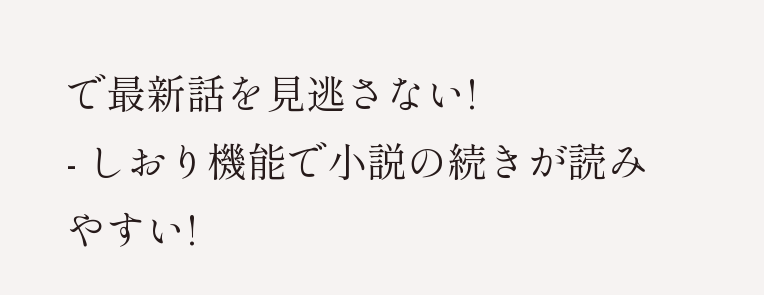で最新話を見逃さない!
- しおり機能で小説の続きが読みやすい!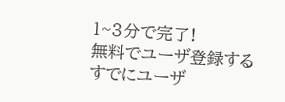1~3分で完了!
無料でユーザ登録する
すでにユーザ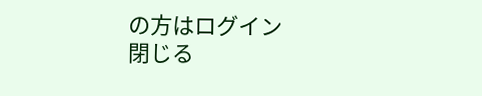の方はログイン
閉じる